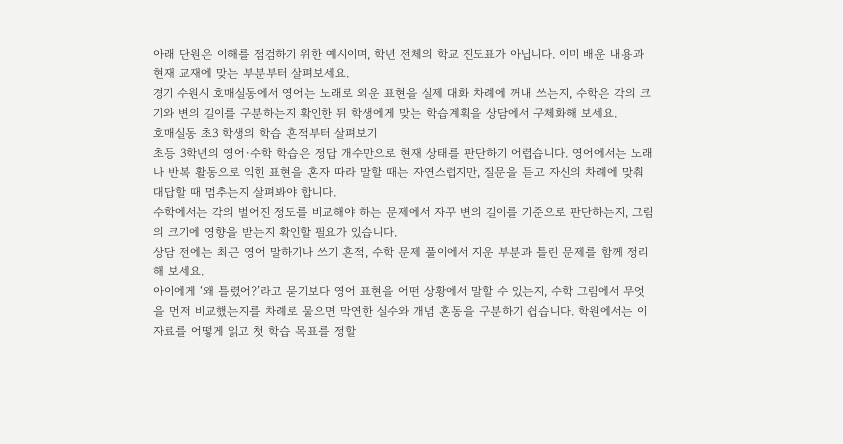아래 단원은 이해를 점검하기 위한 예시이며, 학년 전체의 학교 진도표가 아닙니다. 이미 배운 내용과 현재 교재에 맞는 부분부터 살펴보세요.
경기 수원시 호매실동에서 영어는 노래로 외운 표현을 실제 대화 차례에 꺼내 쓰는지, 수학은 각의 크기와 변의 길이를 구분하는지 확인한 뒤 학생에게 맞는 학습계획을 상담에서 구체화해 보세요.
호매실동 초3 학생의 학습 흔적부터 살펴보기
초등 3학년의 영어·수학 학습은 정답 개수만으로 현재 상태를 판단하기 어렵습니다. 영어에서는 노래나 반복 활동으로 익힌 표현을 혼자 따라 말할 때는 자연스럽지만, 질문을 듣고 자신의 차례에 맞춰 대답할 때 멈추는지 살펴봐야 합니다.
수학에서는 각의 벌어진 정도를 비교해야 하는 문제에서 자꾸 변의 길이를 기준으로 판단하는지, 그림의 크기에 영향을 받는지 확인할 필요가 있습니다.
상담 전에는 최근 영어 말하기나 쓰기 흔적, 수학 문제 풀이에서 지운 부분과 틀린 문제를 함께 정리해 보세요.
아이에게 ‘왜 틀렸어?’라고 묻기보다 영어 표현을 어떤 상황에서 말할 수 있는지, 수학 그림에서 무엇을 먼저 비교했는지를 차례로 물으면 막연한 실수와 개념 혼동을 구분하기 쉽습니다. 학원에서는 이 자료를 어떻게 읽고 첫 학습 목표를 정할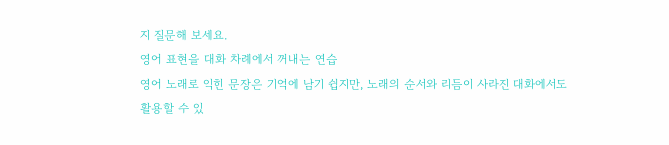지 질문해 보세요.
영어 표현을 대화 차례에서 꺼내는 연습
영어 노래로 익힌 문장은 기억에 남기 쉽지만, 노래의 순서와 리듬이 사라진 대화에서도 활용할 수 있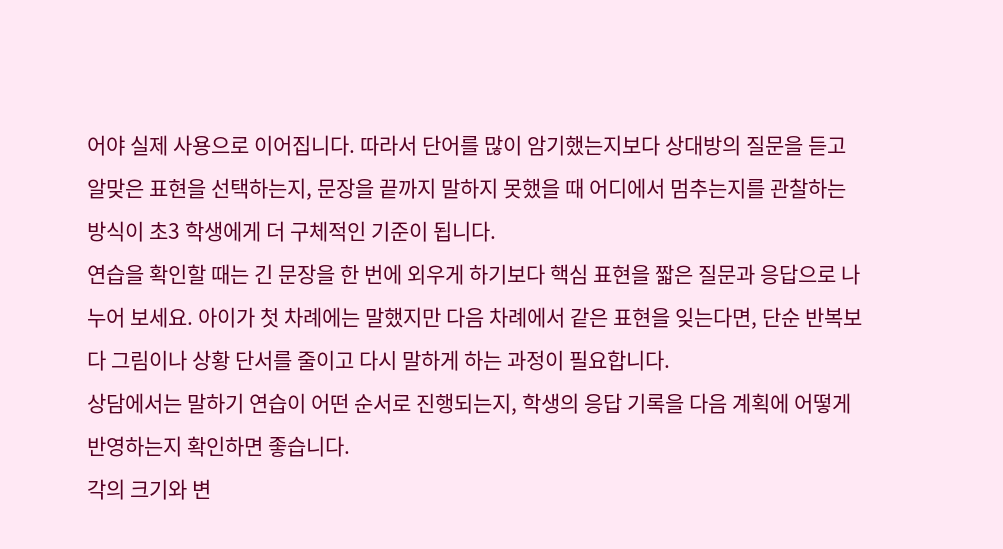어야 실제 사용으로 이어집니다. 따라서 단어를 많이 암기했는지보다 상대방의 질문을 듣고 알맞은 표현을 선택하는지, 문장을 끝까지 말하지 못했을 때 어디에서 멈추는지를 관찰하는 방식이 초3 학생에게 더 구체적인 기준이 됩니다.
연습을 확인할 때는 긴 문장을 한 번에 외우게 하기보다 핵심 표현을 짧은 질문과 응답으로 나누어 보세요. 아이가 첫 차례에는 말했지만 다음 차례에서 같은 표현을 잊는다면, 단순 반복보다 그림이나 상황 단서를 줄이고 다시 말하게 하는 과정이 필요합니다.
상담에서는 말하기 연습이 어떤 순서로 진행되는지, 학생의 응답 기록을 다음 계획에 어떻게 반영하는지 확인하면 좋습니다.
각의 크기와 변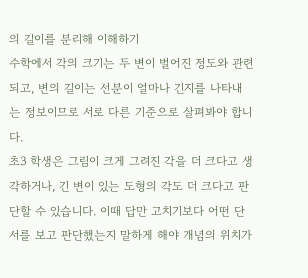의 길이를 분리해 이해하기
수학에서 각의 크기는 두 변이 벌어진 정도와 관련되고, 변의 길이는 선분이 얼마나 긴지를 나타내는 정보이므로 서로 다른 기준으로 살펴봐야 합니다.
초3 학생은 그림이 크게 그려진 각을 더 크다고 생각하거나, 긴 변이 있는 도형의 각도 더 크다고 판단할 수 있습니다. 이때 답만 고치기보다 어떤 단서를 보고 판단했는지 말하게 해야 개념의 위치가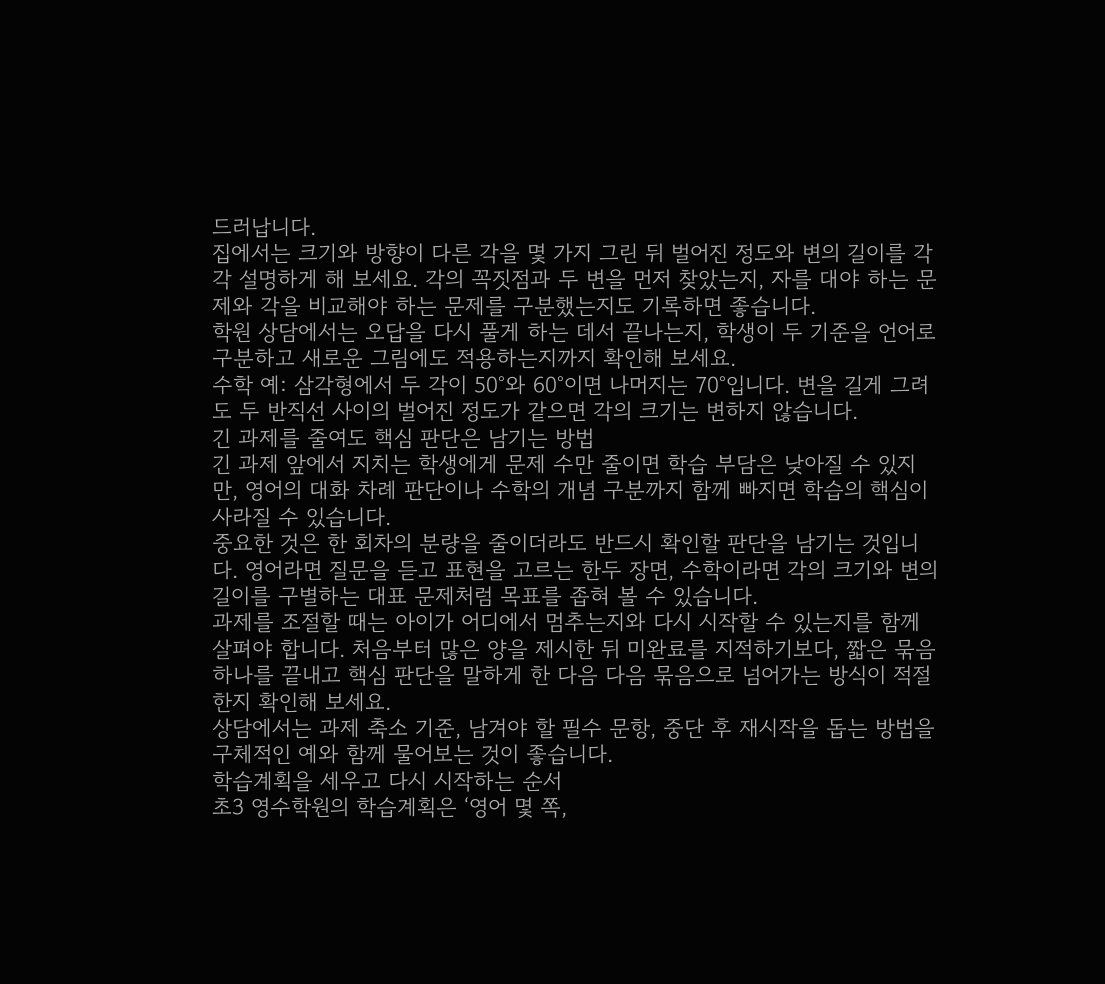드러납니다.
집에서는 크기와 방향이 다른 각을 몇 가지 그린 뒤 벌어진 정도와 변의 길이를 각각 설명하게 해 보세요. 각의 꼭짓점과 두 변을 먼저 찾았는지, 자를 대야 하는 문제와 각을 비교해야 하는 문제를 구분했는지도 기록하면 좋습니다.
학원 상담에서는 오답을 다시 풀게 하는 데서 끝나는지, 학생이 두 기준을 언어로 구분하고 새로운 그림에도 적용하는지까지 확인해 보세요.
수학 예: 삼각형에서 두 각이 50°와 60°이면 나머지는 70°입니다. 변을 길게 그려도 두 반직선 사이의 벌어진 정도가 같으면 각의 크기는 변하지 않습니다.
긴 과제를 줄여도 핵심 판단은 남기는 방법
긴 과제 앞에서 지치는 학생에게 문제 수만 줄이면 학습 부담은 낮아질 수 있지만, 영어의 대화 차례 판단이나 수학의 개념 구분까지 함께 빠지면 학습의 핵심이 사라질 수 있습니다.
중요한 것은 한 회차의 분량을 줄이더라도 반드시 확인할 판단을 남기는 것입니다. 영어라면 질문을 듣고 표현을 고르는 한두 장면, 수학이라면 각의 크기와 변의 길이를 구별하는 대표 문제처럼 목표를 좁혀 볼 수 있습니다.
과제를 조절할 때는 아이가 어디에서 멈추는지와 다시 시작할 수 있는지를 함께 살펴야 합니다. 처음부터 많은 양을 제시한 뒤 미완료를 지적하기보다, 짧은 묶음 하나를 끝내고 핵심 판단을 말하게 한 다음 다음 묶음으로 넘어가는 방식이 적절한지 확인해 보세요.
상담에서는 과제 축소 기준, 남겨야 할 필수 문항, 중단 후 재시작을 돕는 방법을 구체적인 예와 함께 물어보는 것이 좋습니다.
학습계획을 세우고 다시 시작하는 순서
초3 영수학원의 학습계획은 ‘영어 몇 쪽,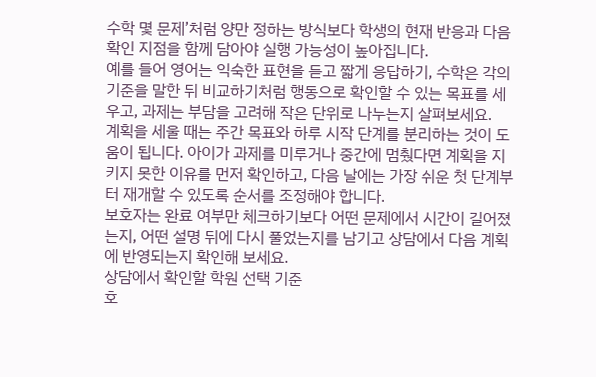수학 몇 문제’처럼 양만 정하는 방식보다 학생의 현재 반응과 다음 확인 지점을 함께 담아야 실행 가능성이 높아집니다.
예를 들어 영어는 익숙한 표현을 듣고 짧게 응답하기, 수학은 각의 기준을 말한 뒤 비교하기처럼 행동으로 확인할 수 있는 목표를 세우고, 과제는 부담을 고려해 작은 단위로 나누는지 살펴보세요.
계획을 세울 때는 주간 목표와 하루 시작 단계를 분리하는 것이 도움이 됩니다. 아이가 과제를 미루거나 중간에 멈췄다면 계획을 지키지 못한 이유를 먼저 확인하고, 다음 날에는 가장 쉬운 첫 단계부터 재개할 수 있도록 순서를 조정해야 합니다.
보호자는 완료 여부만 체크하기보다 어떤 문제에서 시간이 길어졌는지, 어떤 설명 뒤에 다시 풀었는지를 남기고 상담에서 다음 계획에 반영되는지 확인해 보세요.
상담에서 확인할 학원 선택 기준
호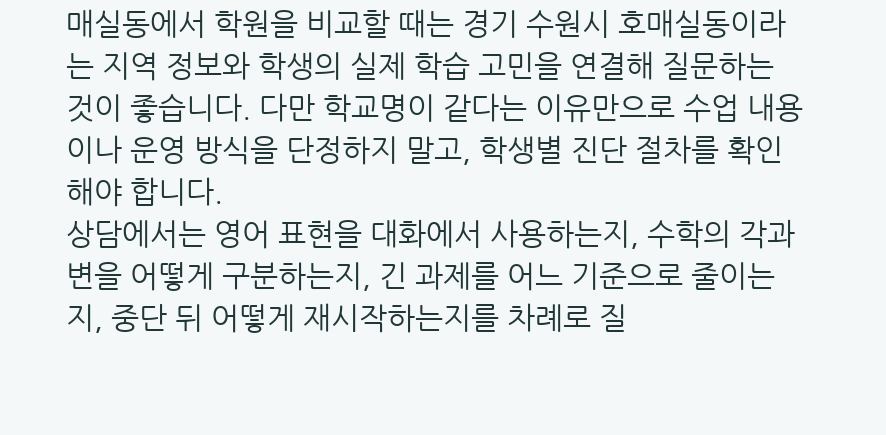매실동에서 학원을 비교할 때는 경기 수원시 호매실동이라는 지역 정보와 학생의 실제 학습 고민을 연결해 질문하는 것이 좋습니다. 다만 학교명이 같다는 이유만으로 수업 내용이나 운영 방식을 단정하지 말고, 학생별 진단 절차를 확인해야 합니다.
상담에서는 영어 표현을 대화에서 사용하는지, 수학의 각과 변을 어떻게 구분하는지, 긴 과제를 어느 기준으로 줄이는지, 중단 뒤 어떻게 재시작하는지를 차례로 질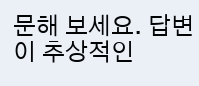문해 보세요. 답변이 추상적인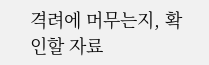격려에 머무는지, 확인할 자료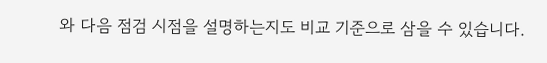와 다음 점검 시점을 설명하는지도 비교 기준으로 삼을 수 있습니다.